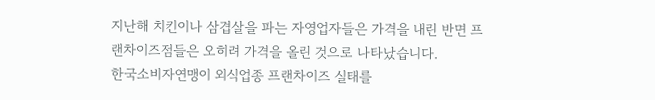지난해 치킨이나 삼겹살을 파는 자영업자들은 가격을 내린 반면 프랜차이즈점들은 오히려 가격을 올린 것으로 나타났습니다.
한국소비자연맹이 외식업종 프랜차이즈 실태를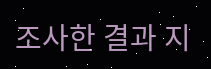조사한 결과 지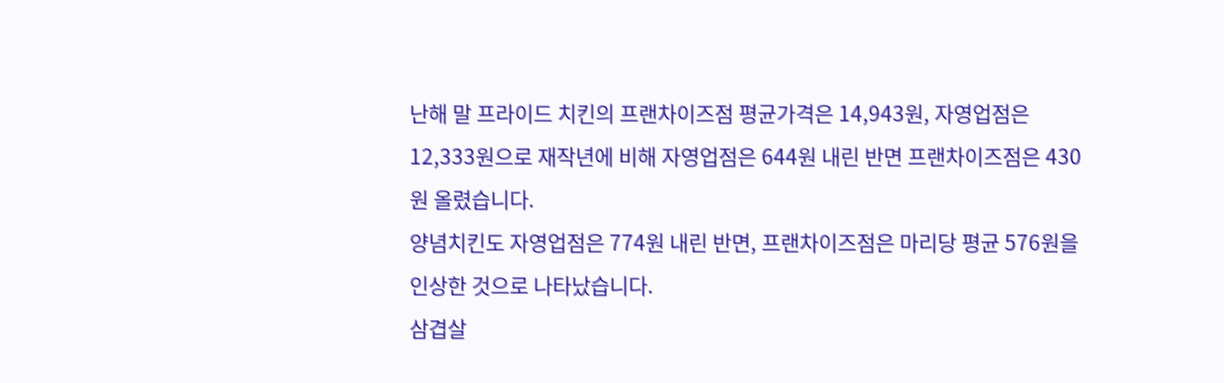난해 말 프라이드 치킨의 프랜차이즈점 평균가격은 14,943원, 자영업점은 12,333원으로 재작년에 비해 자영업점은 644원 내린 반면 프랜차이즈점은 430원 올렸습니다.
양념치킨도 자영업점은 774원 내린 반면, 프랜차이즈점은 마리당 평균 576원을 인상한 것으로 나타났습니다.
삼겹살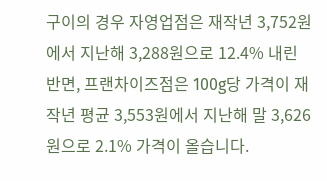구이의 경우 자영업점은 재작년 3,752원에서 지난해 3,288원으로 12.4% 내린 반면, 프랜차이즈점은 100g당 가격이 재작년 평균 3,553원에서 지난해 말 3,626원으로 2.1% 가격이 올습니다.